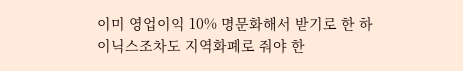이미 영업이익 10% 명문화해서 받기로 한 하이닉스조차도 지역화폐로 줘야 한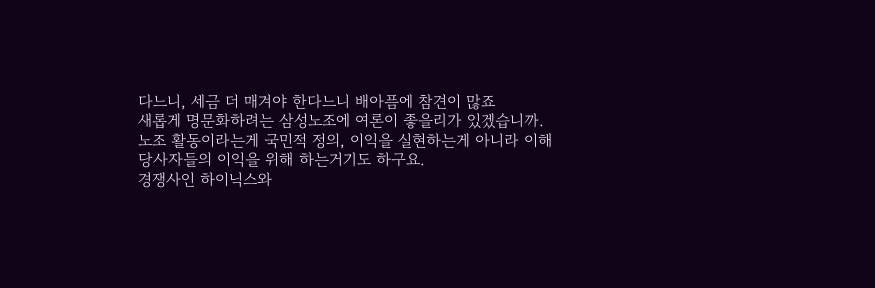다느니, 세금 더 매겨야 한다느니 배아픔에 참견이 많죠
새롭게 명문화하려는 삼성노조에 여론이 좋을리가 있겠습니까.
노조 활동이라는게 국민적 정의, 이익을 실현하는게 아니라 이해당사자들의 이익을 위해 하는거기도 하구요.
경쟁사인 하이닉스와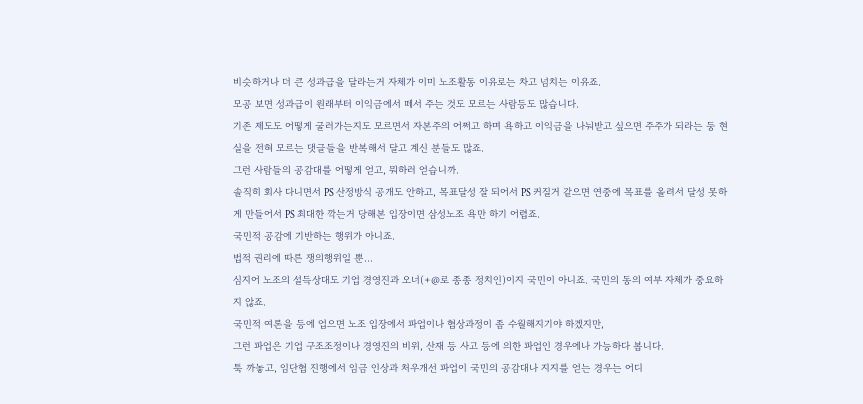비슷하거나 더 큰 성과급을 달라는거 자체가 이미 노조활동 이유로는 차고 넘치는 이유죠.
모공 보면 성과급이 원래부터 이익금에서 떼서 주는 것도 모르는 사람등도 많습니다.
기존 제도도 어떻게 굴러가는지도 모르면서 자본주의 어쩌고 하며 욕하고 이익금을 나눠받고 싶으면 주주가 되라는 둥 현실을 전혀 모르는 댓글들을 반복해서 달고 계신 분들도 많죠.
그런 사람들의 공감대를 어떻게 얻고, 뭐하러 얻습니까.
솔직히 회사 다니면서 PS 산정방식 공개도 안하고, 목표달성 잘 되어서 PS 커질거 같으면 연중에 목표를 올려서 달성 못하게 만들어서 PS 최대한 깍는거 당해본 입장이면 삼성노조 욕만 하기 어렵죠.
국민적 공감에 기반하는 행위가 아니죠.
법적 권리에 따른 쟁의행위일 뿐...
심지어 노조의 설득상대도 기업 경영진과 오너(+@로 종종 정치인)이지 국민이 아니죠. 국민의 동의 여부 자체가 중요하지 않죠.
국민적 여론을 등에 업으면 노조 입장에서 파업이나 협상과정이 좀 수월해지기야 하겠지만,
그런 파업은 기업 구조조정이나 경영진의 비위, 산재 등 사고 등에 의한 파업인 경우에나 가능하다 봅니다.
툭 까놓고, 임단협 진행에서 임금 인상과 처우개선 파업이 국민의 공감대나 지지를 얻는 경우는 어디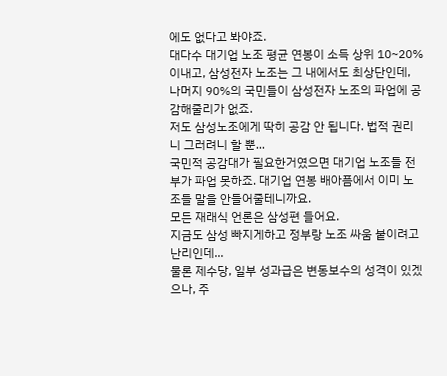에도 없다고 봐야죠.
대다수 대기업 노조 평균 연봉이 소득 상위 10~20% 이내고, 삼성전자 노조는 그 내에서도 최상단인데, 나머지 90%의 국민들이 삼성전자 노조의 파업에 공감해줄리가 없죠.
저도 삼성노조에게 딱히 공감 안 됩니다. 법적 권리니 그러려니 할 뿐...
국민적 공감대가 필요한거였으면 대기업 노조들 전부가 파업 못하죠. 대기업 연봉 배아픔에서 이미 노조들 말을 안들어줄테니까요.
모든 재래식 언론은 삼성편 들어요.
지금도 삼성 빠지게하고 정부랑 노조 싸움 붙이려고 난리인데...
물론 제수당, 일부 성과급은 변동보수의 성격이 있겠으나, 주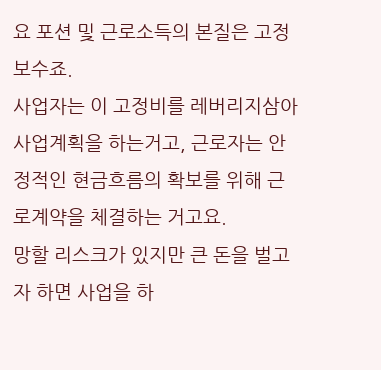요 포션 및 근로소득의 본질은 고정보수죠.
사업자는 이 고정비를 레버리지삼아 사업계획을 하는거고, 근로자는 안정적인 현금흐름의 확보를 위해 근로계약을 체결하는 거고요.
망할 리스크가 있지만 큰 돈을 벌고자 하면 사업을 하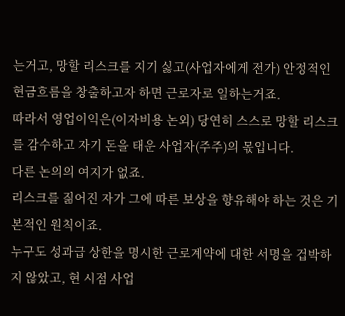는거고, 망할 리스크를 지기 싫고(사업자에게 전가) 안정적인 현금흐름을 창출하고자 하면 근로자로 일하는거죠.
따라서 영업이익은(이자비용 논외) 당연히 스스로 망할 리스크를 감수하고 자기 돈을 태운 사업자(주주)의 몫입니다.
다른 논의의 여지가 없죠.
리스크를 짊어진 자가 그에 따른 보상을 향유해야 하는 것은 기본적인 원칙이죠.
누구도 성과급 상한을 명시한 근로계약에 대한 서명을 겁박하지 않았고, 현 시점 사업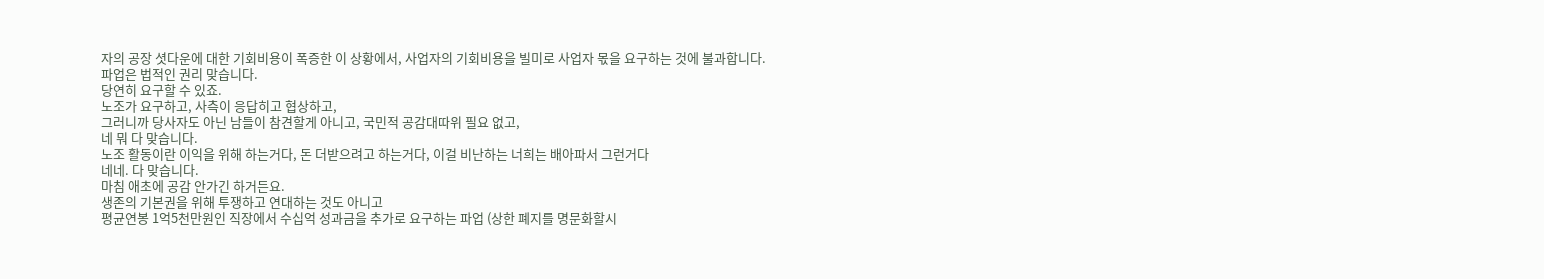자의 공장 셧다운에 대한 기회비용이 폭증한 이 상황에서, 사업자의 기회비용을 빌미로 사업자 몫을 요구하는 것에 불과합니다.
파업은 법적인 권리 맞습니다.
당연히 요구할 수 있죠.
노조가 요구하고, 사측이 응답히고 협상하고,
그러니까 당사자도 아닌 남들이 참견할게 아니고, 국민적 공감대따위 필요 없고,
네 뭐 다 맞습니다.
노조 활동이란 이익을 위해 하는거다, 돈 더받으려고 하는거다, 이걸 비난하는 너희는 배아파서 그런거다
네네. 다 맞습니다.
마침 애초에 공감 안가긴 하거든요.
생존의 기본권을 위해 투쟁하고 연대하는 것도 아니고
평균연봉 1억5천만원인 직장에서 수십억 성과금을 추가로 요구하는 파업 (상한 폐지를 명문화할시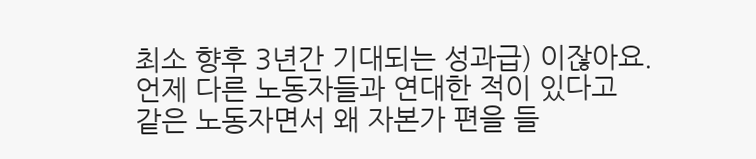최소 향후 3년간 기대되는 성과급) 이잖아요.
언제 다른 노동자들과 연대한 적이 있다고
같은 노동자면서 왜 자본가 편을 들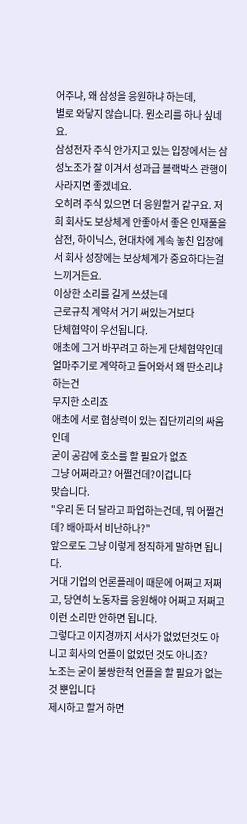어주냐, 왜 삼성을 응원하냐 하는데,
별로 와닿지 않습니다. 뭔소리를 하나 싶네요.
삼성전자 주식 안가지고 있는 입장에서는 삼성노조가 잘 이겨서 성과급 블랙박스 관행이 사라지면 좋겠네요.
오히려 주식 있으면 더 응원할거 같구요. 저희 회사도 보상체계 안좋아서 좋은 인재풀을 삼전, 하이닉스, 현대차에 계속 놓친 입장에서 회사 성장에는 보상체계가 중요하다는걸 느끼거든요.
이상한 소리를 길게 쓰셨는데
근로규칙 계약서 거기 써있는거보다
단체협약이 우선됩니다.
애초에 그거 바꾸려고 하는게 단체협약인데
얼마주기로 계약하고 들어와서 왜 딴소리냐 하는건
무지한 소리죠
애초에 서로 협상력이 있는 집단끼리의 싸움인데
굳이 공감에 호소를 할 필요가 없죠
그냥 어쩌라고? 어쩔건데?이겁니다
맞습니다.
"우리 돈 더 달라고 파업하는건데, 뭐 어쩔건데? 배아파서 비난하나?"
앞으로도 그냥 이렇게 정직하게 말하면 됩니다.
거대 기업의 언론플레이 때문에 어쩌고 저쩌고, 당연히 노동자를 응원해야 어쩌고 저쩌고
이런 소리만 안하면 됩니다.
그렇다고 이지경까지 서사가 없었던것도 아니고 회사의 언플이 없었던 것도 아니죠?
노조는 굳이 불쌍한척 언플을 할 필요가 없는것 뿐입니다
제시하고 할거 하면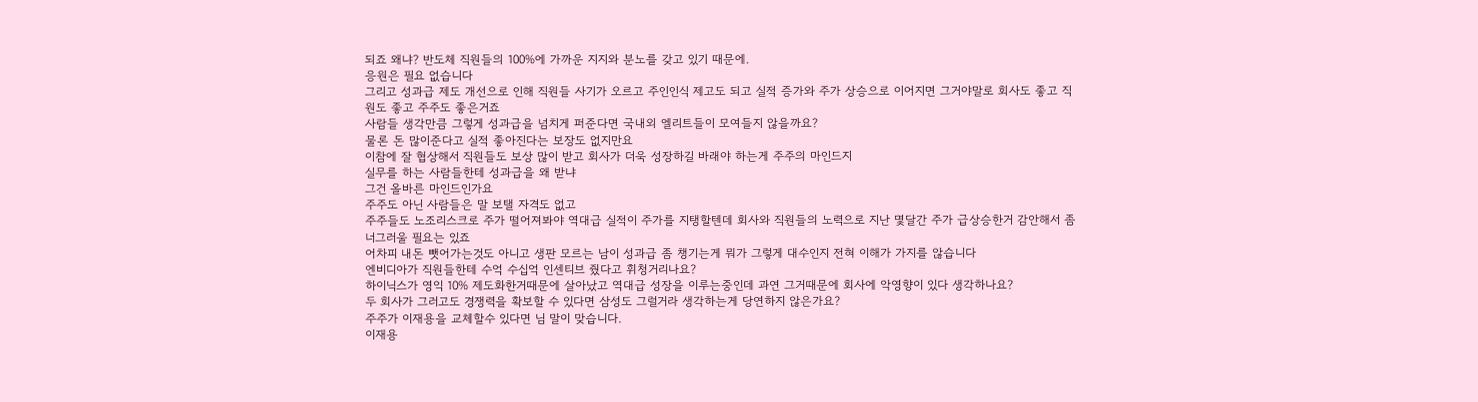되죠 왜냐? 반도체 직원들의 100%에 가까운 지지와 분노를 갖고 있기 때문에.
응원은 필요 없습니다
그리고 성과급 제도 개선으로 인해 직원들 사기가 오르고 주인인식 제고도 되고 실적 증가와 주가 상승으로 이어지면 그거야말로 회사도 좋고 직원도 좋고 주주도 좋은거죠
사람들 생각만큼 그렇게 성과급을 넘치게 퍼준다면 국내외 엘리트들이 모여들지 않을까요?
물론 돈 많이준다고 실적 좋아진다는 보장도 없지만요
이참에 잘 협상해서 직원들도 보상 많이 받고 회사가 더욱 성장하길 바래야 하는게 주주의 마인드지
실무를 하는 사람들한테 성과급을 왜 받냐
그건 올바른 마인드인가요
주주도 아닌 사람들은 말 보탤 자격도 없고
주주들도 노조리스크로 주가 떨어져봐야 역대급 실적이 주가를 지탱할텐데 회사와 직원들의 노력으로 지난 몇달간 주가 급상승한거 감안해서 좀 너그러울 필요는 있죠
어차피 내돈 뺏어가는것도 아니고 생판 모르는 남이 성과급 좀 챙기는게 뭐가 그렇게 대수인지 전혀 이해가 가지를 않습니다
엔비디아가 직원들한테 수억 수십억 인센티브 줬다고 휘청거리나요?
하이닉스가 영익 10% 제도화한거때문에 살아났고 역대급 성장을 이루는중인데 과연 그거때문에 회사에 악영향이 있다 생각하나요?
두 회사가 그러고도 경쟁력을 확보할 수 있다면 삼성도 그럴거라 생각하는게 당연하지 않은가요?
주주가 이재용을 교체할수 있다면 님 말이 맞습니다.
이재용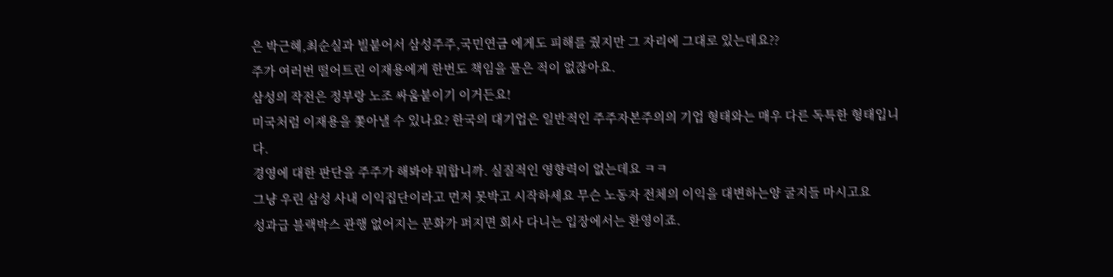은 박근혜,최순실과 빌붙어서 삼성주주,국민연금 에게도 피해를 줬지만 그 자리에 그대로 있는데요??
주가 여러번 떨어트린 이재용에게 한번도 책임을 물은 적이 없잖아요.
삼성의 작전은 정부랑 노조 싸움붙이기 이거든요!
미국처럼 이재용을 쫓아낼 수 있나요? 한국의 대기업은 일반적인 주주자본주의의 기업 형태와는 매우 다른 독특한 형태입니다.
경영에 대한 판단을 주주가 해봐야 뭐합니까. 실질적인 영향력이 없는데요 ㅋㅋ
그냥 우린 삼성 사내 이익집단이라고 먼저 못박고 시작하세요 무슨 노동자 전체의 이익을 대변하는양 굴지들 마시고요
성과급 블랙박스 관행 없어지는 문화가 퍼지면 회사 다니는 입장에서는 환영이죠.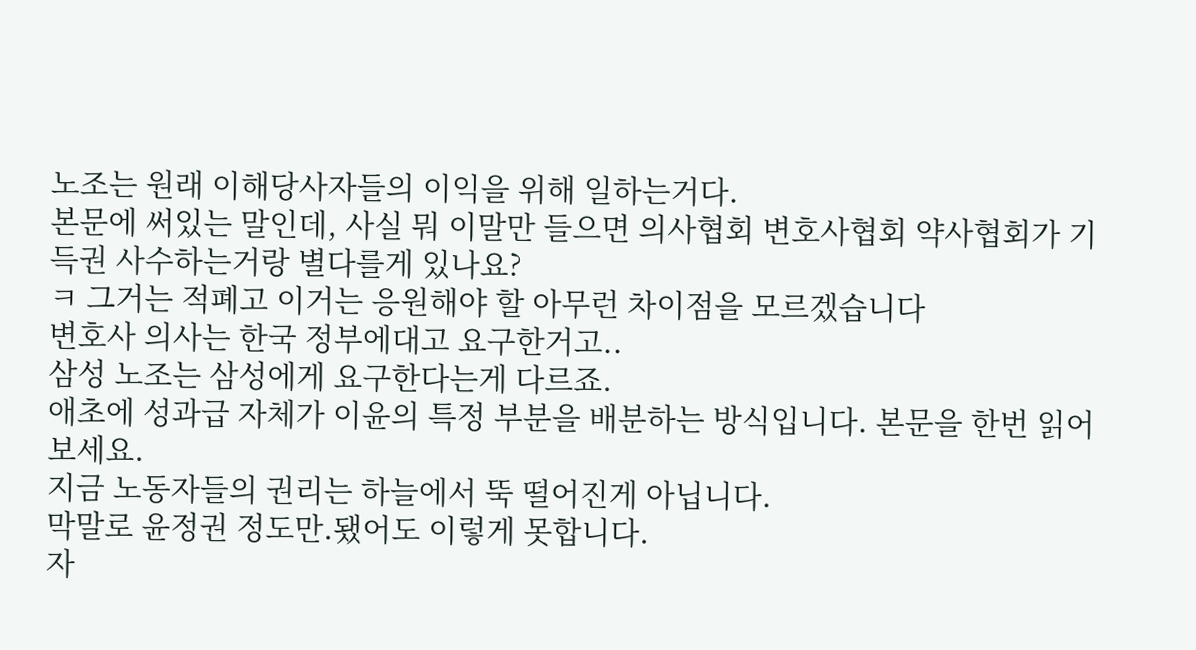노조는 원래 이해당사자들의 이익을 위해 일하는거다.
본문에 써있는 말인데, 사실 뭐 이말만 들으면 의사협회 변호사협회 약사협회가 기득권 사수하는거랑 별다를게 있나요?
ㅋ 그거는 적폐고 이거는 응원해야 할 아무런 차이점을 모르겠습니다
변호사 의사는 한국 정부에대고 요구한거고..
삼성 노조는 삼성에게 요구한다는게 다르죠.
애초에 성과급 자체가 이윤의 특정 부분을 배분하는 방식입니다. 본문을 한번 읽어보세요.
지금 노동자들의 권리는 하늘에서 뚝 떨어진게 아닙니다.
막말로 윤정권 정도만.됐어도 이렇게 못합니다.
자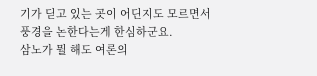기가 딛고 있는 곳이 어딘지도 모르면서 풍경을 논한다는게 한심하군요.
삼노가 뭘 해도 여론의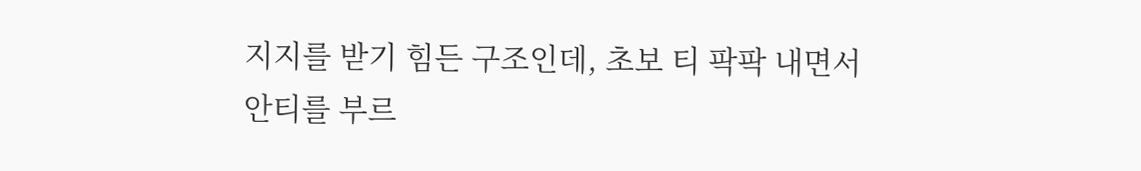지지를 받기 힘든 구조인데, 초보 티 팍팍 내면서 안티를 부르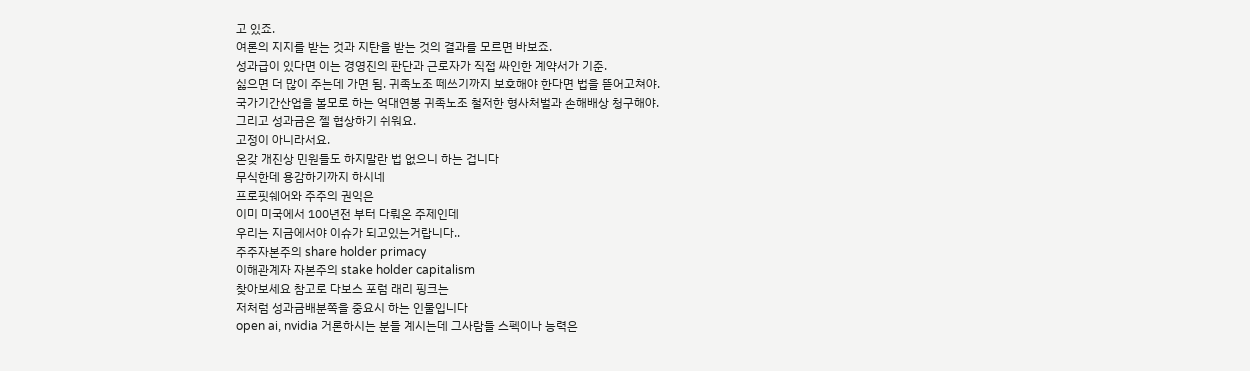고 있죠.
여론의 지지를 받는 것과 지탄을 받는 것의 결과를 모르면 바보죠.
성과급이 있다면 이는 경영진의 판단과 근로자가 직접 싸인한 계약서가 기준.
싫으면 더 많이 주는데 가면 됨. 귀족노조 떼쓰기까지 보호해야 한다면 법을 뜯어고쳐야.
국가기간산업을 볼모로 하는 억대연봉 귀족노조 철저한 형사처벌과 손해배상 청구해야.
그리고 성과금은 젤 협상하기 쉬워요.
고정이 아니라서요.
온갖 개진상 민원들도 하지말란 법 없으니 하는 겁니다
무식한데 용감하기까지 하시네
프로핏쉐어와 주주의 권익은
이미 미국에서 100년전 부터 다뤄온 주제인데
우리는 지금에서야 이슈가 되고있는거랍니다..
주주자본주의 share holder primacy
이해관계자 자본주의 stake holder capitalism
찾아보세요 참고로 다보스 포럼 래리 핑크는
저처럼 성과금배분쪽을 중요시 하는 인물입니다
open ai, nvidia 거론하시는 분들 계시는데 그사람들 스펙이나 능력은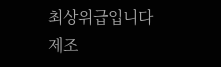최상위급입니다
제조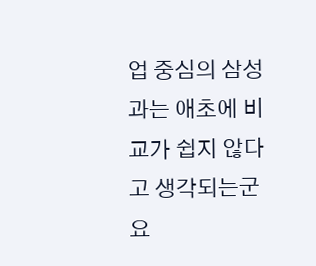업 중심의 삼성과는 애초에 비교가 쉽지 않다고 생각되는군요